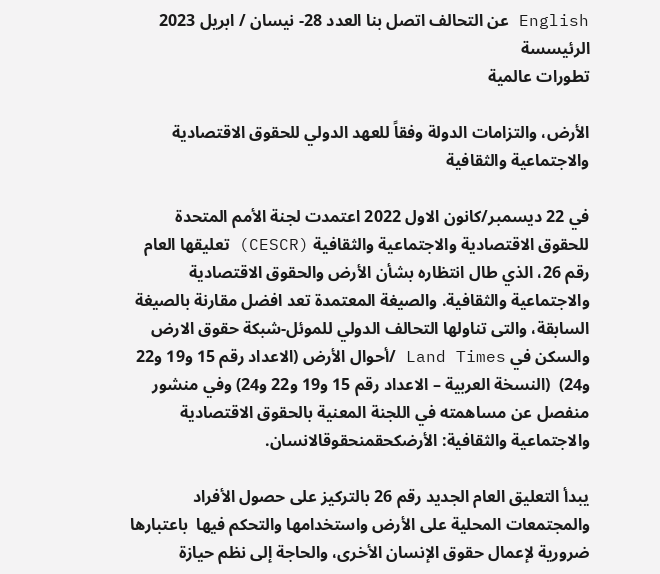English عن التحالف اتصل بنا العدد 28- نيسان / ابريل 2023 الرئيسسة
تطورات عالمية

الأرض، والتزامات الدولة وفقاً للعهد الدولي للحقوق الاقتصادية والاجتماعية والثقافية

في 22 ديسمبر/كانون الاول 2022 اعتمدت لجنة الأمم المتحدة للحقوق الاقتصادية والاجتماعية والثقافية (CESCR) تعليقها العام رقم 26، الذي طال انتظاره بشأن الأرض والحقوق الاقتصادية والاجتماعية والثقافية. والصيغة المعتمدة تعد افضل مقارنة بالصيغة السابقة، والتى تناولها التحالف الدولي للموئل-شبكة حقوق الارض والسكن في Land Times /أحوال الأرض (الاعداد رقم 15 و19 و22 و24)  (النسخة العربية – الاعداد رقم 15 و19 و22 و24) وفي منشور منفصل عن مساهمته في اللجنة المعنية بالحقوق الاقتصادية والاجتماعية والثقافية: الأرضكحقمنحقوقالانسان.

يبدأ التعليق العام الجديد رقم 26 بالتركيز على حصول الأفراد والمجتمعات المحلية على الأرض واستخدامها والتحكم فيها  باعتبارها ضرورية لإعمال حقوق الإنسان الأخرى، والحاجة إلى نظم حيازة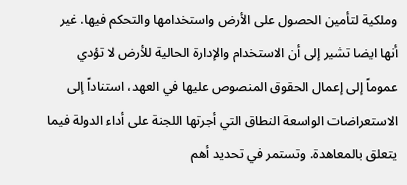وملكية لتأمين الحصول على الأرض واستخدامها والتحكم فيها. غير أنها ايضا تشير إلى أن الاستخدام والإدارة الحالية للأرض لا تؤدي عموماً إلى إعمال الحقوق المنصوص عليها في العهد، استناداً إلى الاستعراضات الواسعة النطاق التي أجرتها اللجنة على أداء الدولة فيما يتعلق بالمعاهدة. وتستمر في تحديد أهم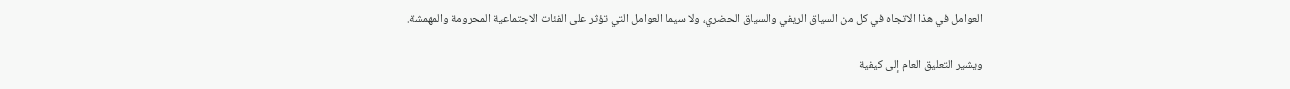العوامل في هذا الاتجاه في كل من السياق الريفي والسياق الحضري، ولا سيما العوامل التي تؤثر على الفئات الاجتماعية المحرومة والمهمشة.

ويشير التعليق العام إلى كيفية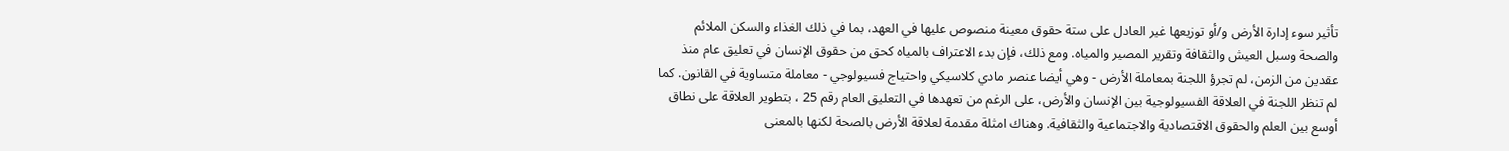تأثير سوء إدارة الأرض و/أو توزيعها غير العادل على ستة حقوق معينة منصوص عليها في العهد، بما في ذلك الغذاء والسكن الملائم والصحة وسبل العيش والثقافة وتقرير المصير والمياه. ومع ذلك، فإن بدء الاعتراف بالمياه كحق من حقوق الإنسان في تعليق عام منذ عقدين من الزمن، لم تجرؤ اللجنة بمعاملة الأرض - وهي أيضا عنصر مادي كلاسيكي واحتياج فسيولوجي - معاملة متساوية في القانون. كما لم تنظر اللجنة في العلاقة الفسيولوجية بين الإنسان والأرض، على الرغم من تعهدها في التعليق العام رقم 25 ، بتطوير العلاقة على نطاق أوسع بين العلم والحقوق الاقتصادية والاجتماعية والثقافية. وهناك امثلة مقدمة لعلاقة الأرض بالصحة لكنها بالمعنى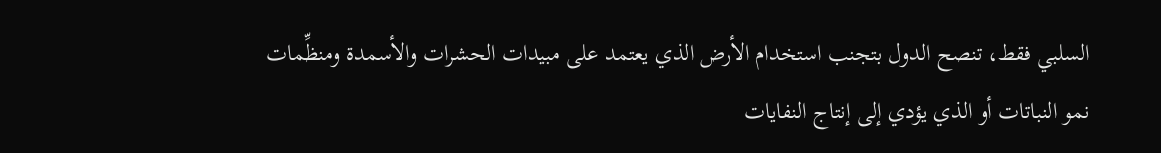السلبي فقط، تنصح الدول بتجنب استخدام الأرض الذي يعتمد على مبيدات الحشرات والأسمدة ومنظِّمات نمو النباتات أو الذي يؤدي إلى إنتاج النفايات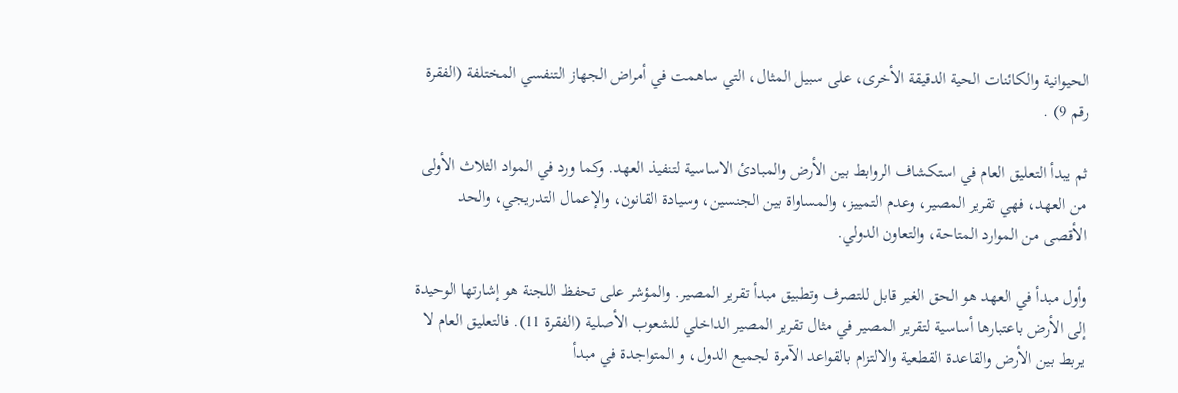الحيوانية والكائنات الحية الدقيقة الأخرى، على سبيل المثال، التي ساهمت في أمراض الجهاز التنفسي المختلفة (الفقرة رقم 9) .

ثم يبدأ التعليق العام في استكشاف الروابط بين الأرض والمبادئ الاساسية لتنفيذ العهد. وكما ورد في المواد الثلاث الأولى من العهد، فهي تقرير المصير، وعدم التمييز، والمساواة بين الجنسين، وسيادة القانون، والإعمال التدريجي، والحد الأقصى من الموارد المتاحة، والتعاون الدولي.

وأول مبدأ في العهد هو الحق الغير قابل للتصرف وتطبيق مبدأ تقرير المصير. والمؤشر على تحفظ اللجنة هو إشارتها الوحيدة إلى الأرض باعتبارها أساسية لتقرير المصير في مثال تقرير المصير الداخلي للشعوب الأصلية (الفقرة 11). فالتعليق العام لا يربط بين الأرض والقاعدة القطعية والالتزام بالقواعد الآمرة لجميع الدول، و المتواجدة في مبدأ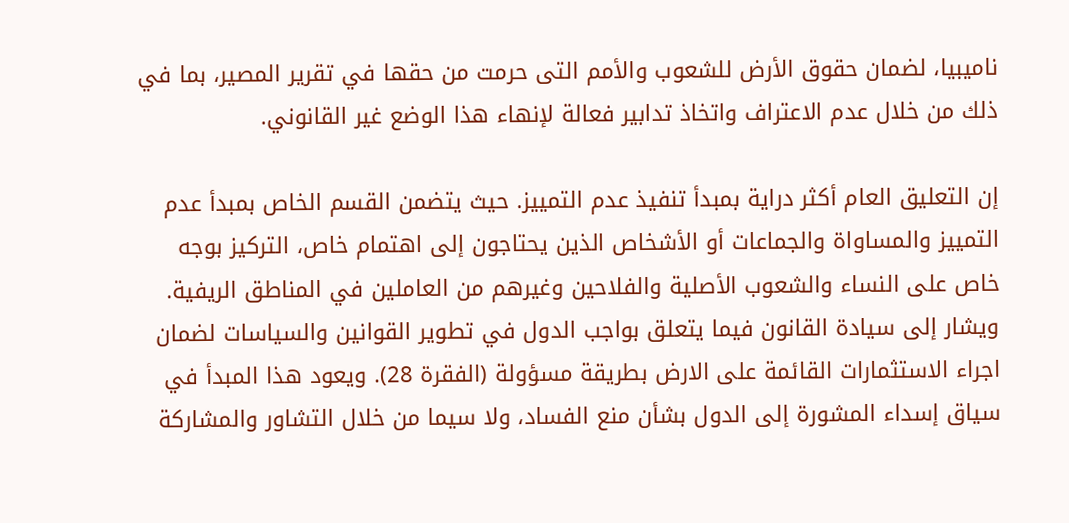ناميبيا، لضمان حقوق الأرض للشعوب والأمم التى حرمت من حقها في تقرير المصير، بما في ذلك من خلال عدم الاعتراف واتخاذ تدابير فعالة لإنهاء هذا الوضع غير القانوني.

إن التعليق العام أكثر دراية بمبدأ تنفيذ عدم التمييز. حيث يتضمن القسم الخاص بمبدأ عدم التمييز والمساواة والجماعات أو الأشخاص الذين يحتاجون إلى اهتمام خاص، التركيز بوجه خاص على النساء والشعوب الأصلية والفلاحين وغيرهم من العاملين في المناطق الريفية. ويشار إلى سيادة القانون فيما يتعلق بواجب الدول في تطوير القوانين والسياسات لضمان اجراء الاستثمارات القائمة على الارض بطريقة مسؤولة (الفقرة 28). ويعود هذا المبدأ في سياق إسداء المشورة إلى الدول بشأن منع الفساد، ولا سيما من خلال التشاور والمشاركة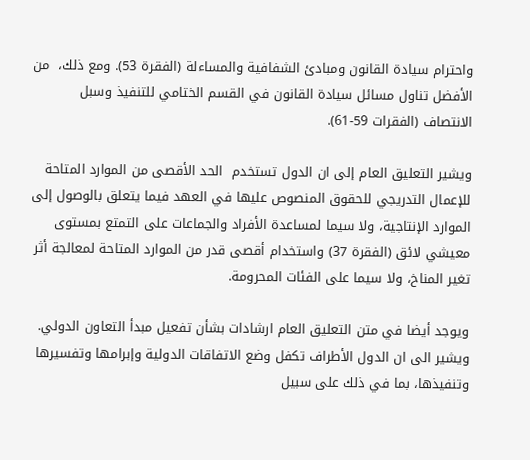واحترام سيادة القانون ومبادئ الشفافية والمساءلة (الفقرة 53). ومع ذلك،  من الأفضل تناول مسائل سيادة القانون في القسم الختامي للتنفيذ وسبل الانتصاف (الفقرات 59-61).

ويشير التعليق العام إلى ان الدول تستخدم  الحد الأقصى من الموارد المتاحة للإعمال التدريجي للحقوق المنصوص عليها في العهد فيما يتعلق بالوصول إلى الموارد الإنتاجية، ولا سيما لمساعدة الأفراد والجماعات على التمتع بمستوى معيشي لائق (الفقرة 37) واستخدام أقصى قدر من الموارد المتاحة لمعالجة أثر تغير المناخ، ولا سيما على الفئات المحرومة.

ويوجد أيضا في متن التعليق العام ارشادات بشأن تفعيل مبدأ التعاون الدولي. ويشير الى ان الدول الأطراف تكفل وضع الاتفاقات الدولية وإبرامها وتفسيرها وتنفيذها، بما في ذلك على سبيل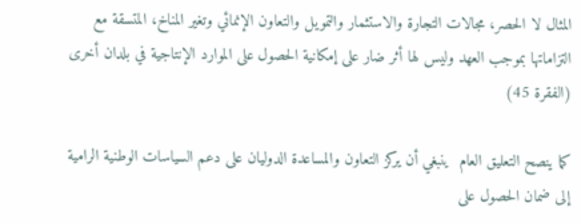المثال لا الحصر، مجالات التجارة والاستثمار والتمويل والتعاون الإنمائي وتغير المناخ، المتسقة مع التزاماتها بموجب العهد وليس لها أثر ضار على إمكانية الحصول على الموارد الإنتاجية في بلدان أخرى (الفقرة 45)

كما ينصح التعليق العام  ينبغي أن يركز التعاون والمساعدة الدوليان على دعم السياسات الوطنية الرامية إلى ضمان الحصول على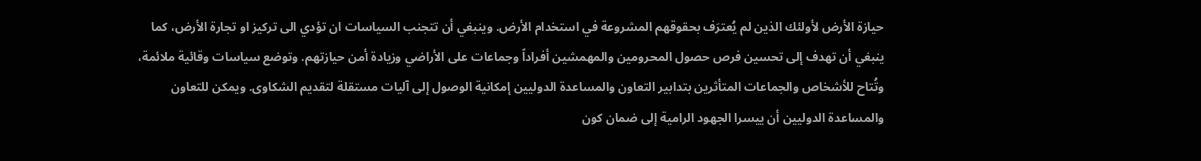حيازة الأرض لأولئك الذين لم يُعترَف بحقوقهم المشروعة في استخدام الأرض. وينبغي أن تتجنب السياسات ان تؤدي الى تركيز او تجارة الأرض، كما ينبغي أن تهدف إلى تحسين فرص حصول المحرومين والمهمشين أفراداً وجماعات على الأراضي وزيادة أمن حيازتهم. وتوضع سياسات وقائية ملائمة، وتُتاح للأشخاص والجماعات المتأثرين بتدابير التعاون والمساعدة الدوليين إمكانية الوصول إلى آليات مستقلة لتقديم الشكاوى. ويمكن للتعاون والمساعدة الدوليين أن ييسرا الجهود الرامية إلى ضمان كون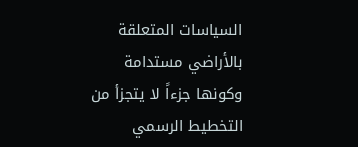السياسات المتعلقة بالأراضي مستدامة وكونها جزءاً لا يتجزأ من التخطيط الرسمي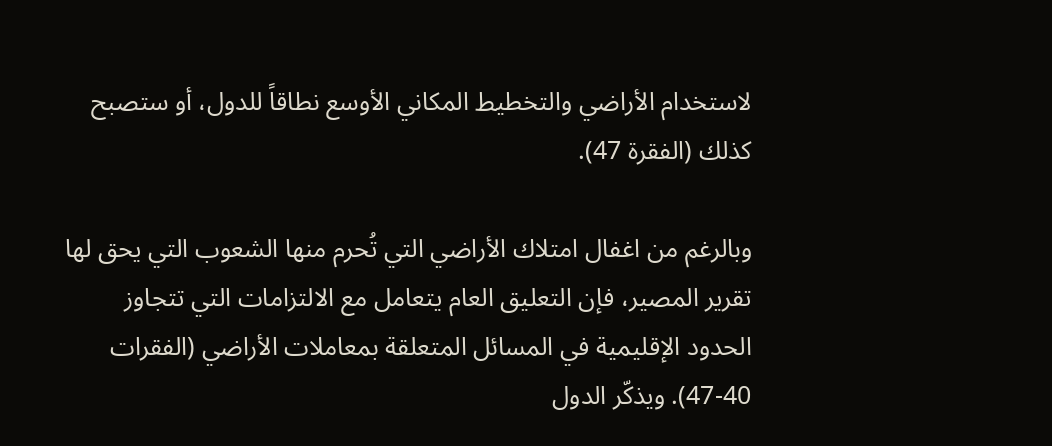لاستخدام الأراضي والتخطيط المكاني الأوسع نطاقاً للدول، أو ستصبح كذلك (الفقرة 47).

وبالرغم من اغفال امتلاك الأراضي التي تُحرم منها الشعوب التي يحق لها تقرير المصير، فإن التعليق العام يتعامل مع الالتزامات التي تتجاوز الحدود الإقليمية في المسائل المتعلقة بمعاملات الأراضي (الفقرات 40-47). ويذكّر الدول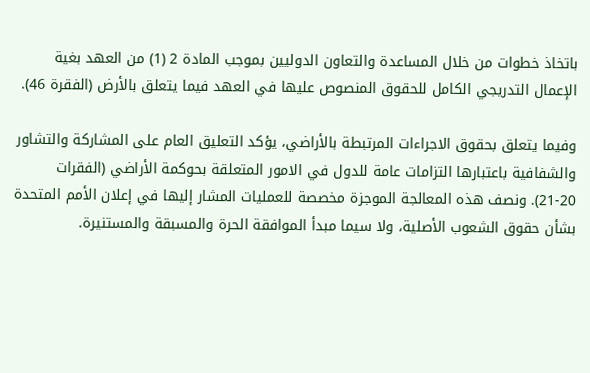باتخاذ خطوات من خلال المساعدة والتعاون الدوليين بموجب المادة 2 (1) من العهد بغية الإعمال التدريجي الكامل للحقوق المنصوص عليها في العهد فيما يتعلق بالأرض (الفقرة 46).

وفيما يتعلق بحقوق الاجراءات المرتبطة بالأراضي، يؤكد التعليق العام على المشاركة والتشاور والشفافية باعتبارها التزامات عامة للدول في الامور المتعلقة بحوكمة الأراضي (الفقرات 20-21). ونصف هذه المعالجة الموجزة مخصصة للعمليات المشار إليها في إعلان الأمم المتحدة بشأن حقوق الشعوب الأصلية، ولا سيما مبدأ الموافقة الحرة والمسبقة والمستنيرة.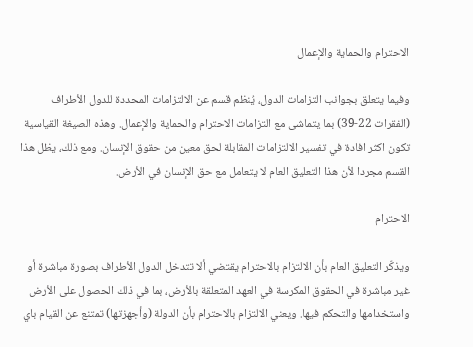الاحترام والحماية والإعمال

وفيما يتعلق بجوانب التزامات الدول، يُنظم قسم عن الالتزامات المحددة للدول الأطراف (الفقرات 22-39) بما يتماشى مع التزامات الاحترام والحماية والإعمال. وهذه الصيغة القياسية تكون اكثر افادة في تفسير الالتزامات المقابلة لحق معين من حقوق الإنسان. ومع ذلك، يظل هذا القسم مجردا لأن هذا التعليق العام لا يتعامل مع حق الإنسان في الأرض.

الاحترام

ويذكّر التعليق العام بأن الالتزام بالاحترام يقتضي ألا تتدخل الدول الأطراف بصورة مباشرة أو غير مباشرة في الحقوق المكرسة في العهد المتعلقة بالأرض، بما في ذلك الحصول على الأرض واستخدامها والتحكم فيها. ويعني الالتزام بالاحترام بأن الدولة (وأجهزتها) تمتنع عن القيام باي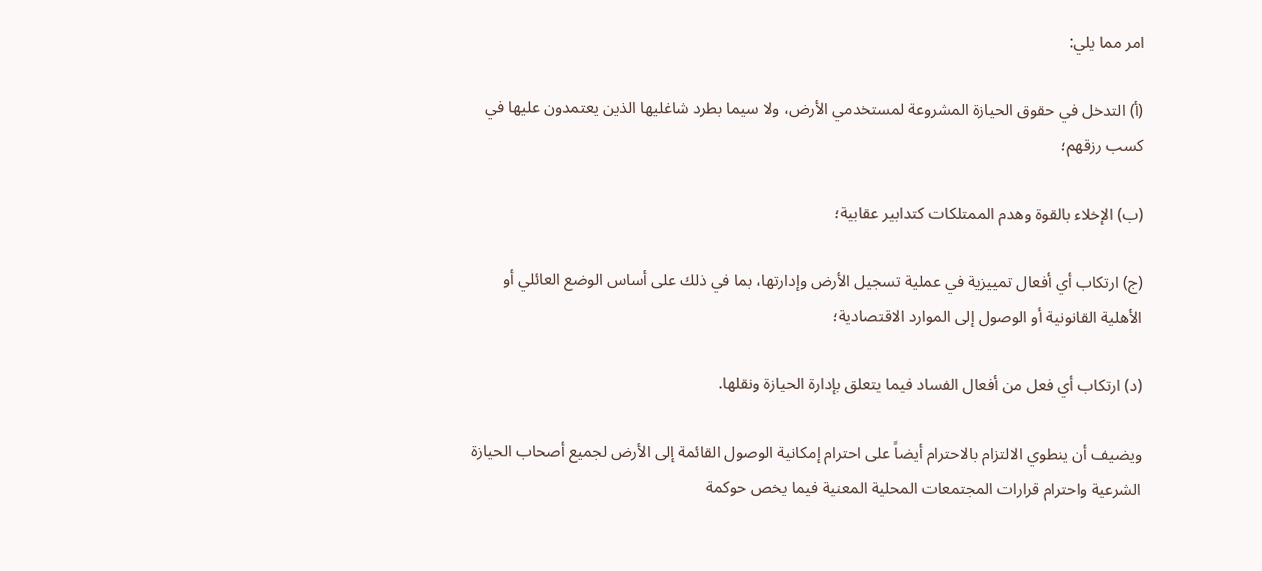امر مما يلي:

(أ) التدخل في حقوق الحيازة المشروعة لمستخدمي الأرض، ولا سيما بطرد شاغليها الذين يعتمدون عليها في كسب رزقهم؛

(ب) الإخلاء بالقوة وهدم الممتلكات كتدابير عقابية؛

(ج) ارتكاب أي أفعال تمييزية في عملية تسجيل الأرض وإدارتها، بما في ذلك على أساس الوضع العائلي أو الأهلية القانونية أو الوصول إلى الموارد الاقتصادية؛

(د) ارتكاب أي فعل من أفعال الفساد فيما يتعلق بإدارة الحيازة ونقلها.

ويضيف أن ينطوي الالتزام بالاحترام أيضاً على احترام إمكانية الوصول القائمة إلى الأرض لجميع أصحاب الحيازة الشرعية واحترام قرارات المجتمعات المحلية المعنية فيما يخص حوكمة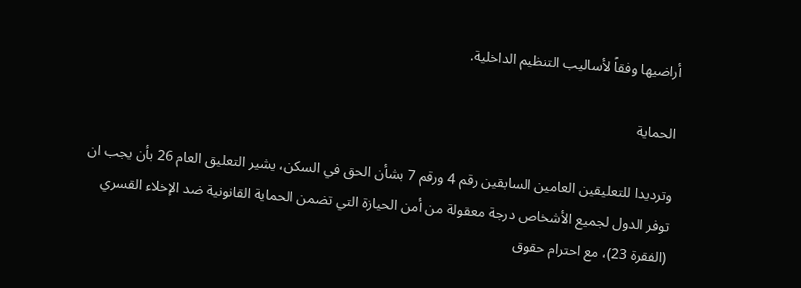أراضيها وفقاً لأساليب التنظيم الداخلية.

الحماية

وترديدا للتعليقين العامين السابقين رقم 4 ورقم 7 بشأن الحق في السكن، يشير التعليق العام 26 بأن يجب ان توفر الدول لجميع الأشخاص درجة معقولة من أمن الحيازة التي تضمن الحماية القانونية ضد الإخلاء القسري (الفقرة 23)، مع احترام حقوق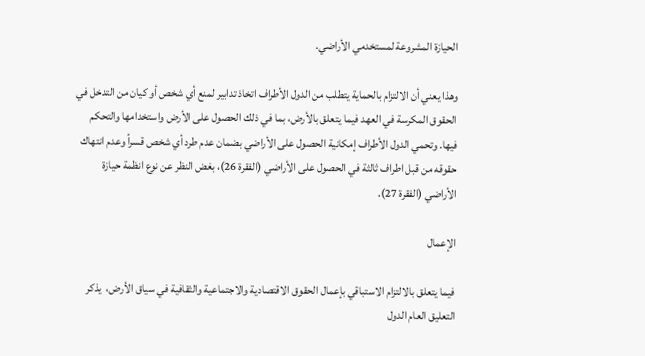الحيازة المشروعة لمستخدمي الأراضي.

وهذا يعني أن الالتزام بالحماية يتطلب من الدول الأطراف اتخاذ تدابير لمنع أي شخص أو كيان من التدخل في الحقوق المكرسة في العهد فيما يتعلق بالأرض، بما في ذلك الحصول على الأرض واستخدامها والتحكم فيها. وتحمي الدول الأطراف إمكانية الحصول على الأراضي بضمان عدم طرد أي شخص قسراً وعدم انتهاك حقوقه من قبل اطراف ثالثة في الحصول على الأراضي (الفقرة 26)، بغض النظر عن نوع انظمة حيازة الأراضي (الفقرة 27).

الإعمال

فيما يتعلق بالالتزام الاستباقي بإعمال الحقوق الاقتصادية والاجتماعية والثقافية في سياق الأرض،  يذكر التعليق العام الدول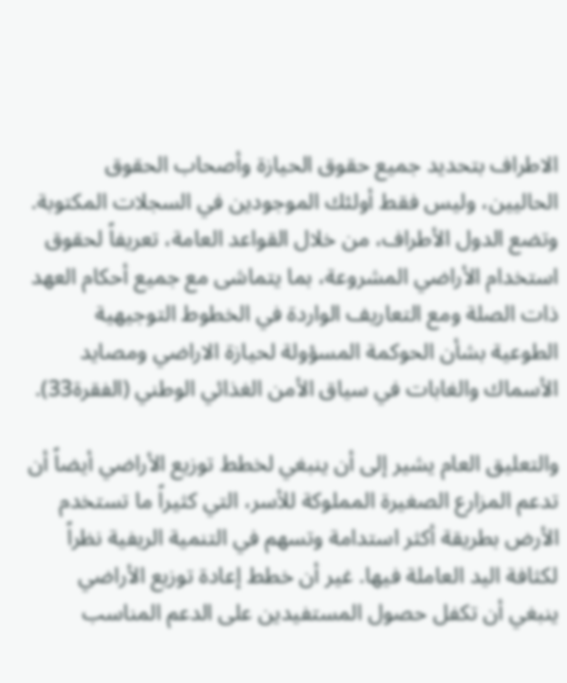الاطراف بتحديد جميع حقوق الحيازة وأصحاب الحقوق الحاليين، وليس فقط أولئك الموجودين في السجلات المكتوبة. وتضع الدول الأطراف، من خلال القواعد العامة، تعريفاً لحقوق استخدام الأراضي المشروعة، بما يتماشى مع جميع أحكام العهد ذات الصلة ومع التعاريف الواردة في الخطوط التوجيهية الطوعية بشأن الحوكمة المسؤولة لحيازة الاراضي ومصايد الأسماك والغابات في سياق الأمن الغذائي الوطني (الفقرة33).

والتعليق العام يشير إلى أن ينبغي لخطط توزيع الأراضي أيضاً أن تدعم المزارع الصغيرة المملوكة للأسر، التي كثيراً ما تستخدم الأرض بطريقة أكثر استدامة وتسهم في التنمية الريفية نظراً لكثافة اليد العاملة فيها. غير أن خطط إعادة توزيع الأراضي ينبغي أن تكفل حصول المستفيدين على الدعم المناسب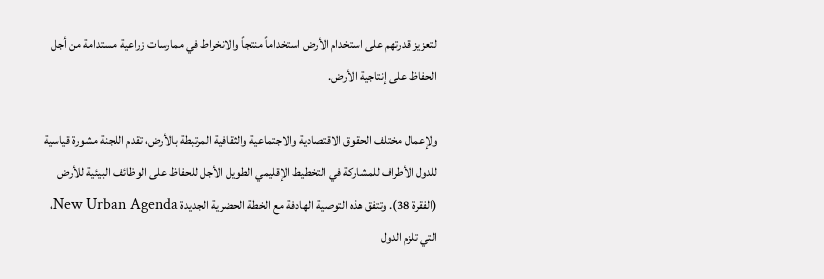لتعزيز قدرتهم على استخدام الأرض استخداماً منتجاً والانخراط في ممارسات زراعية مستدامة من أجل الحفاظ على إنتاجية الأرض.

ولإعمال مختلف الحقوق الاقتصادية والاجتماعية والثقافية المرتبطة بالأرض، تقدم اللجنة مشورة قياسية للدول الأطراف للمشاركة في التخطيط الإقليمي الطويل الأجل للحفاظ على الوظائف البيئية للأرض (الفقرة 38). وتتفق هذه التوصية الهادفة مع الخطة الحضرية الجديدة New Urban Agenda، التي تلزم الدول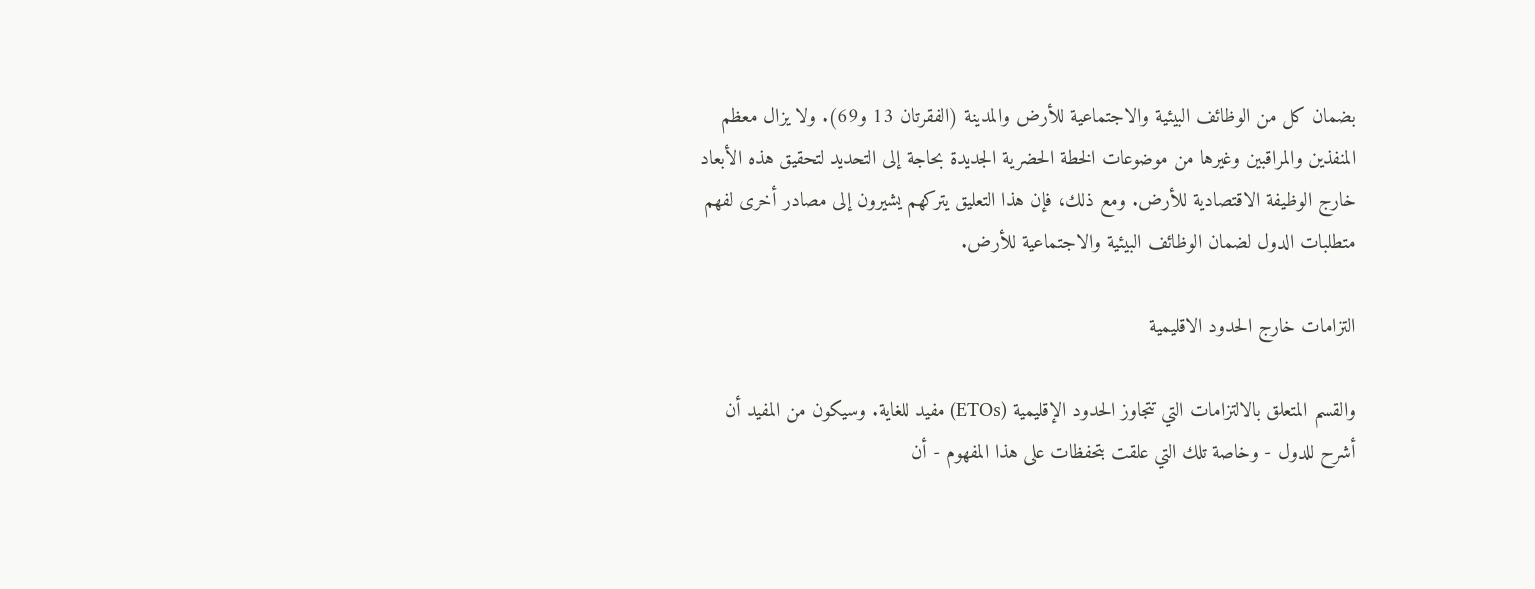بضمان كل من الوظائف البيئية والاجتماعية للأرض والمدينة (الفقرتان 13 و69). ولا يزال معظم المنفذين والمراقبين وغيرها من موضوعات الخطة الحضرية الجديدة بحاجة إلى التحديد لتحقيق هذه الأبعاد خارج الوظيفة الاقتصادية للأرض. ومع ذلك، فإن هذا التعليق يتركهم يشيرون إلى مصادر أخرى لفهم متطلبات الدول لضمان الوظائف البيئية والاجتماعية للأرض.

التزامات خارج الحدود الاقليمية

والقسم المتعلق بالالتزامات التي تتجاوز الحدود الإقليمية (ETOs) مفيد للغاية. وسيكون من المفيد أن أشرح للدول - وخاصة تلك التي علقت بتحفظات على هذا المفهوم - أن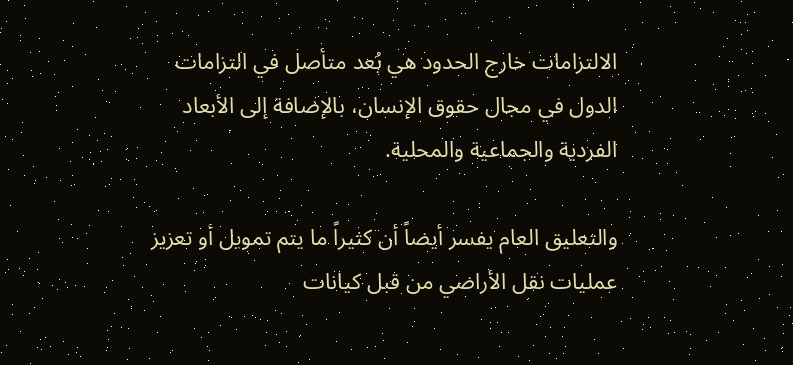الالتزامات خارج الحدود هي بُعد متأصل في التزامات الدول في مجال حقوق الإنسان، بالإضافة إلى الأبعاد الفردية والجماعية والمحلية.

والتعليق العام يفسر أيضاً أن كثيراً ما يتم تمويل أو تعزيز عمليات نقل الأراضي من قبل كيانات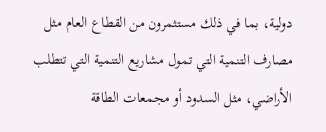دولية، بما في ذلك مستثمرون من القطاع العام مثل مصارف التنمية التي تمول مشاريع التنمية التي تتطلب الأراضي، مثل السدود أو مجمعات الطاقة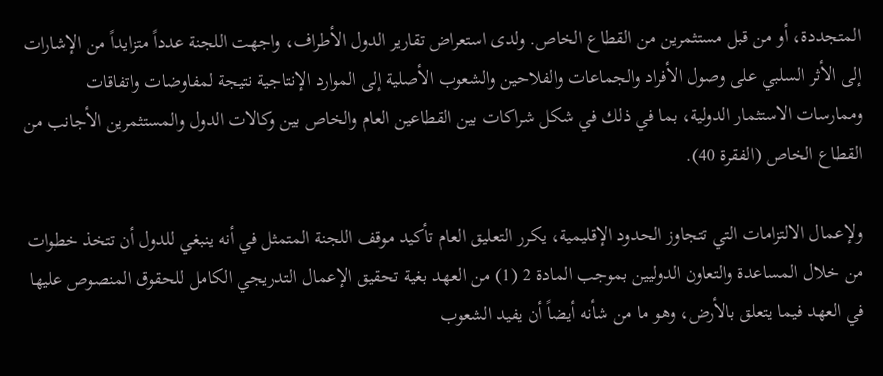المتجددة، أو من قبل مستثمرين من القطاع الخاص. ولدى استعراض تقارير الدول الأطراف، واجهت اللجنة عدداً متزايداً من الإشارات إلى الأثر السلبي على وصول الأفراد والجماعات والفلاحين والشعوب الأصلية إلى الموارد الإنتاجية نتيجة لمفاوضات واتفاقات وممارسات الاستثمار الدولية، بما في ذلك في شكل شراكات بين القطاعين العام والخاص بين وكالات الدول والمستثمرين الأجانب من القطاع الخاص (الفقرة 40).

ولإعمال الالتزامات التي تتجاوز الحدود الإقليمية، يكرر التعليق العام تأكيد موقف اللجنة المتمثل في أنه ينبغي للدول أن تتخذ خطوات من خلال المساعدة والتعاون الدوليين بموجب المادة 2 (1) من العهد بغية تحقيق الإعمال التدريجي الكامل للحقوق المنصوص عليها في العهد فيما يتعلق بالأرض، وهو ما من شأنه أيضاً أن يفيد الشعوب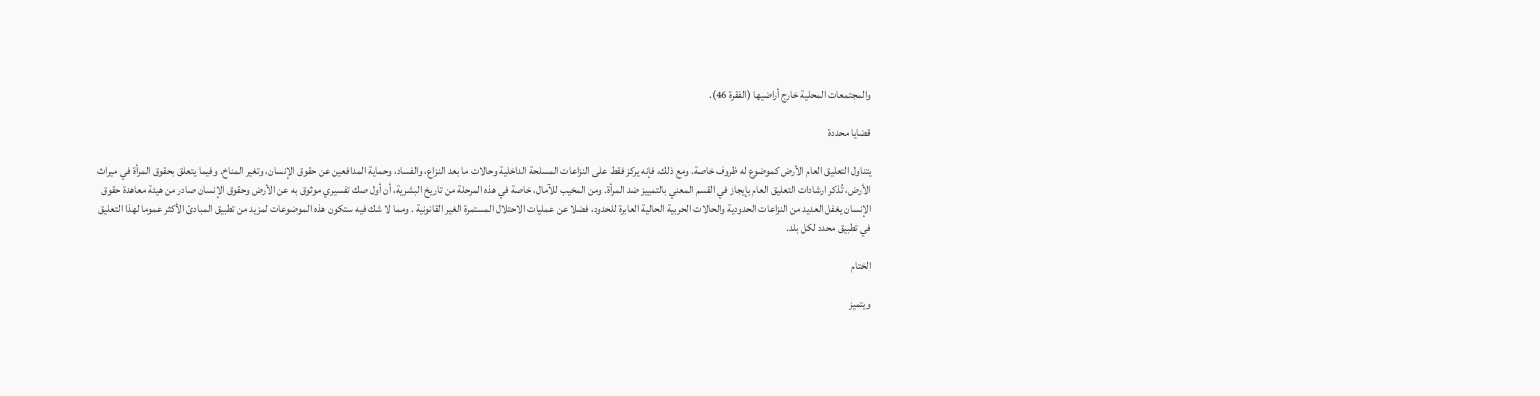والمجتمعات المحلية خارج أراضيها (الفقرة 46).

قضايا محددة

يتناول التعليق العام الأرض كموضوع له ظروف خاصة. ومع ذلك، فإنه يركز فقط على النزاعات المسلحة الداخلية وحالات ما بعد النزاع، والفساد، وحماية المدافعين عن حقوق الإنسان، وتغير المناخ. وفيما يتعلق بحقوق المرأة في ميراث الأرض، تُذكر ارشادات التعليق العام بإيجاز في القسم المعني بالتمييز ضد المرأة. ومن المخيب للآمال، خاصة في هذه المرحلة من تاريخ البشرية، أن أول صك تفسيري موثوق به عن الأرض وحقوق الإنسان صادر من هيئة معاهدة حقوق الإنسان يغفل العديد من النزاعات الحدودية والحالات الحربية الحالية العابرة للحدود، فضلا عن عمليات الاحتلال المستمرة الغير القانونية . ومما لا شك فيه ستكون هذه الموضوعات لمزيد من تطبيق المبادئ الأكثر عموما لهذا التعليق في تطبيق محدد لكل بلد.

الختام

ويتميز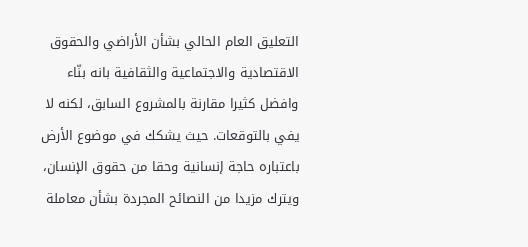التعليق العام الحالي بشأن الأراضي والحقوق الاقتصادية والاجتماعية والثقافية بانه بنّاء وافضل كثيرا مقارنة بالمشروع السابق، لكنه لا يفي بالتوقعات. حيث يشكك في موضوع الأرض باعتباره حاجة إنسانية وحقا من حقوق الإنسان، ويترك مزيدا من النصائح المجردة بشأن معاملة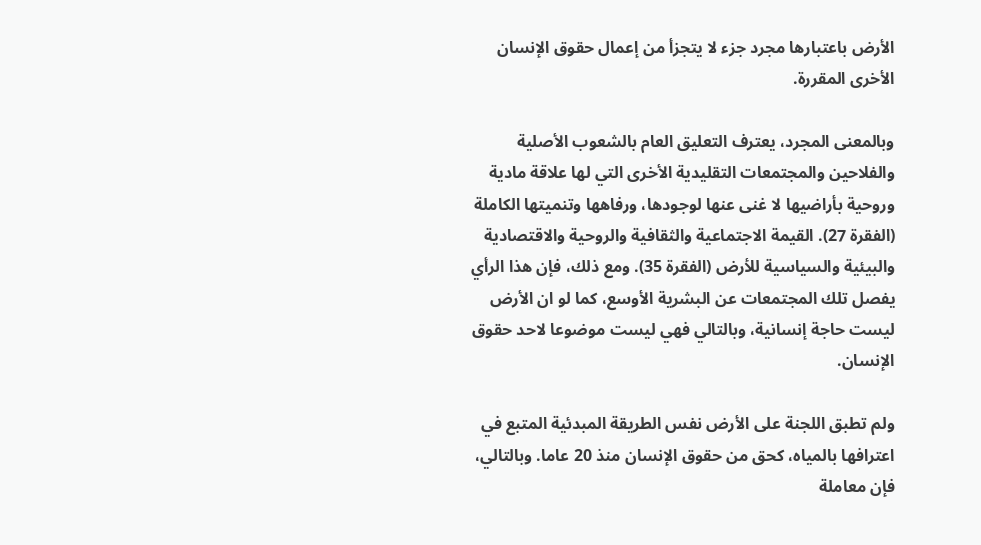الأرض باعتبارها مجرد جزء لا يتجزأ من إعمال حقوق الإنسان الأخرى المقررة.

وبالمعنى المجرد، يعترف التعليق العام بالشعوب الأصلية والفلاحين والمجتمعات التقليدية الأخرى التي لها علاقة مادية وروحية بأراضيها لا غنى عنها لوجودها، ورفاهها وتنميتها الكاملة (الفقرة 27). القيمة الاجتماعية والثقافية والروحية والاقتصادية والبيئية والسياسية للأرض (الفقرة 35). ومع ذلك، فإن هذا الرأي يفصل تلك المجتمعات عن البشرية الأوسع، كما لو ان الأرض ليست حاجة إنسانية، وبالتالي فهي ليست موضوعا لاحد حقوق الإنسان.

ولم تطبق اللجنة على الأرض نفس الطريقة المبدئية المتبع في اعترافها بالمياه، كحق من حقوق الإنسان منذ 20 عاما. وبالتالي، فإن معاملة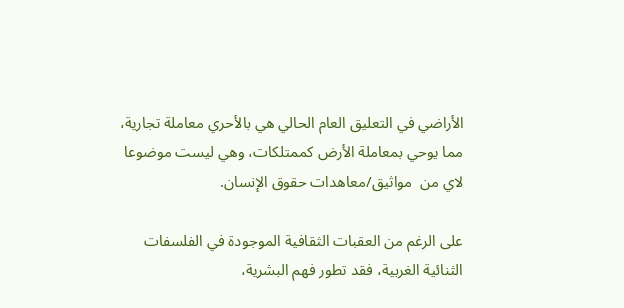الأراضي في التعليق العام الحالي هي بالأحري معاملة تجارية، مما يوحي بمعاملة الأرض كممتلكات، وهي ليست موضوعا لاي من  مواثيق/معاهدات حقوق الإنسان.

على الرغم من العقبات الثقافية الموجودة في الفلسفات الثنائية الغربية، فقد تطور فهم البشرية،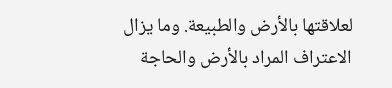لعلاقتها بالأرض والطبيعة. وما يزال الاعتراف المراد بالأرض والحاجة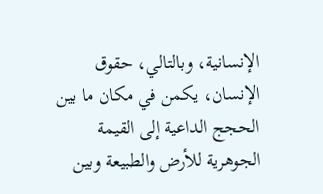الإنسانية، وبالتالي، حقوق الإنسان، يكمن في مكان ما بين الحجج الداعية إلى القيمة الجوهرية للأرض والطبيعة وبين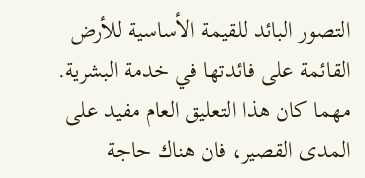التصور البائد للقيمة الأساسية للأرض القائمة على فائدتها في خدمة البشرية. مهما كان هذا التعليق العام مفيد على المدى القصير، فان هناك حاجة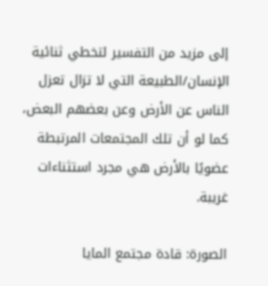إلى مزيد من التفسير لتخطي ثنائية الإنسان/الطبيعة التي لا تزال تعزل الناس عن الأرض وعن بعضهم البعض، كما لو أن تلك المجتمعات المرتبطة عضويًا بالأرض هي مجرد استثناءات غريبة.

الصورة: قادة مجتمع المايا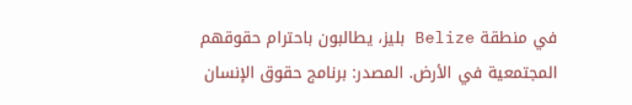في منطقة Belize بليز، يطالبون باحترام حقوقهم المجتمعية في الأرض. المصدر: برنامج حقوق الإنسان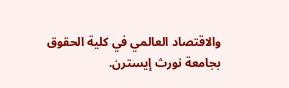والاقتصاد العالمي في كلية الحقوق بجامعة نورث إيسترن.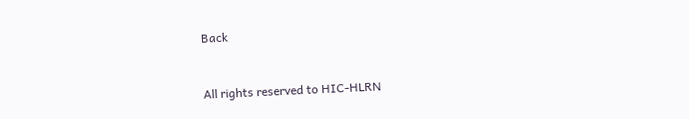Back


All rights reserved to HIC-HLRN